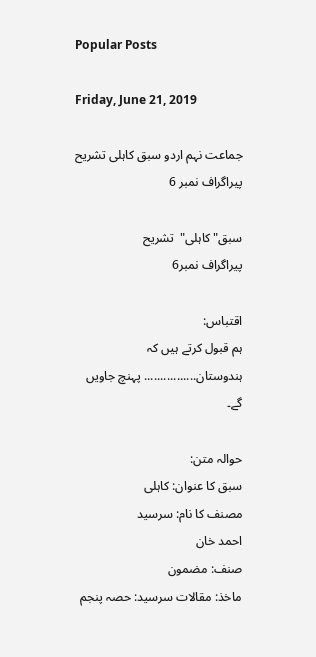Popular Posts

Friday, June 21, 2019

جماعت نہم اردو سبق کاہلی تشریح پیراگراف نمبر 6

سبق" کاہلی"  تشریح
پیراگراف نمبر6

اقتباس:
ہم قبول کرتے ہیں کہ ہندوستان................ پہنچ جاویں گے۔

حوالہ متن:
سبق کا عنوان: کاہلی
مصنف کا نام: سرسید
احمد خان
صنف: مضمون
ماخذ: مقالات سرسید: حصہ پنجم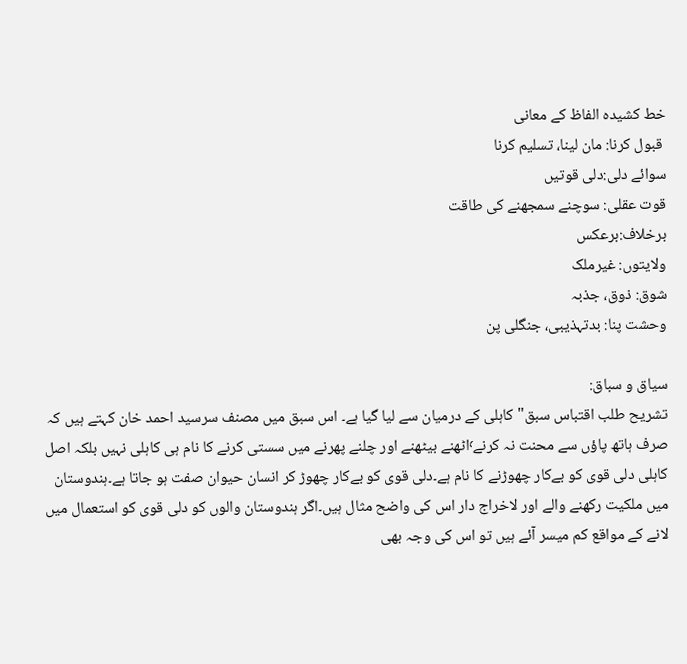خط کشیدہ الفاظ کے معانی
 قبول کرنا: مان لینا، تسلیم کرنا
سوائے دلی:دلی قوتیں
قوت عقلی: سوچنے سمجھنے کی طاقت
برخلاف:برعکس
ولایتوں: غیرملک
شوق: ذوق، جذبہ
وحشت پنا: بدتہذیبی، جنگلی پن

سیاق و سباق:
تشریح طلب اقتباس سبق" کاہلی کے درمیان سے لیا گیا ہے۔ اس سبق میں مصنف سرسید احمد خان کہتے ہیں کہ صرف ہاتھ پاؤں سے محنت نہ کرنے٬اٹھنے بیٹھنے اور چلنے پھرنے میں سستی کرنے کا نام ہی کاہلی نہیں بلکہ اصل کاہلی دلی قوی کو بےکار چھوڑنے کا نام ہے۔دلی قوی کو بےکار چھوڑ کر انسان حیوان صفت ہو جاتا ہے۔ہندوستان میں ملکیت رکھنے والے اور لاخراج دار اس کی واضح مثال ہیں۔اگر ہندوستان والوں کو دلی قوی کو استعمال میں لانے کے مواقع کم میسر آئے ہیں تو اس کی وجہ بھی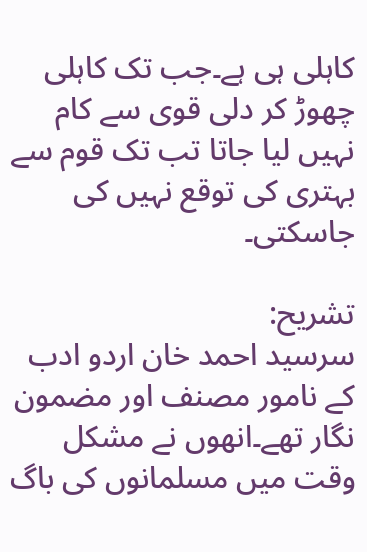کاہلی ہی ہے۔جب تک کاہلی چھوڑ کر دلی قوی سے کام نہیں لیا جاتا تب تک قوم سے بہتری کی توقع نہیں کی جاسکتی۔

تشریح:
سرسید احمد خان اردو ادب کے نامور مصنف اور مضمون نگار تھے۔انھوں نے مشکل وقت میں مسلمانوں کی باگ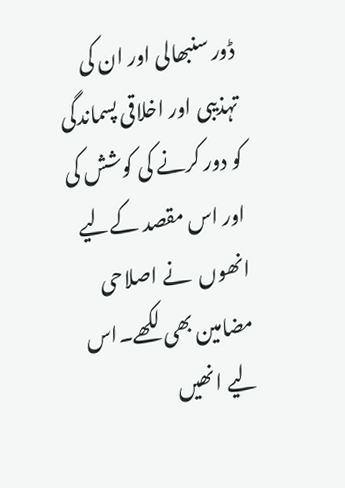ڈور سنبھالی اور ان کی تہذیبی اور اخلاقی پسماندگی کو دور کرنے کی کوشش کی اور اس مقصد کےلیے انھوں  نے اصلاحی مضامین بھی لکھے۔اس لیے انھیں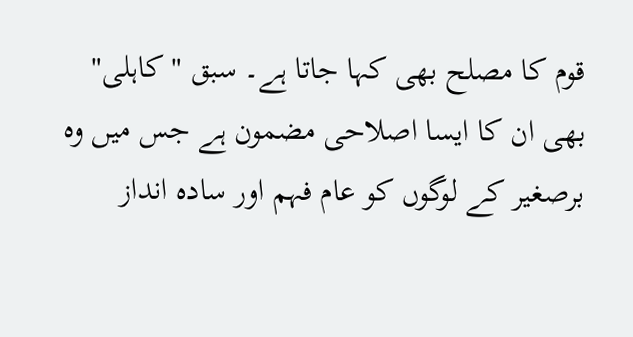قوم کا مصلح بھی کہا جاتا ہے۔ سبق "کاہلی" بھی ان کا ایسا اصلاحی مضمون ہے جس میں وہ برصغیر کے لوگوں کو عام فہم اور سادہ انداز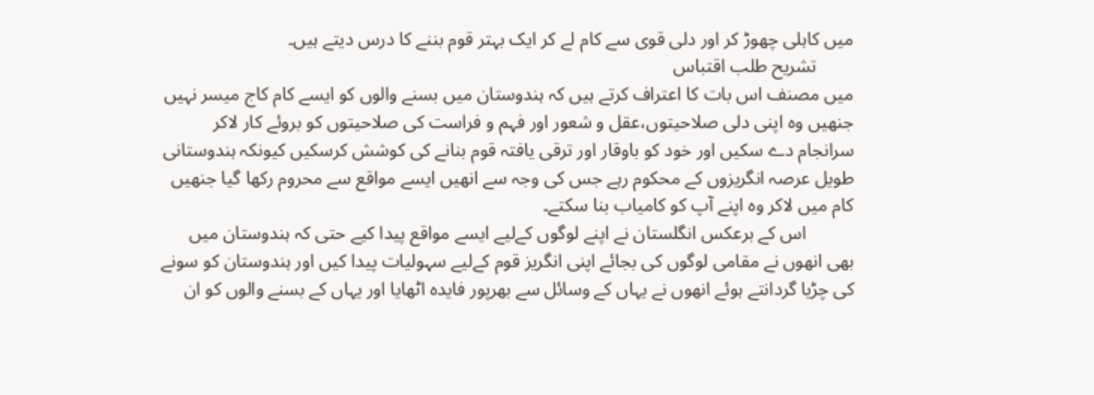میں کاہلی چھوڑ کر اور دلی قوی سے کام لے کر ایک بہتر قوم بننے کا درس دیتے ہیں۔
        تشریح طلب اقتباس
میں مصنف اس بات کا اعتراف کرتے ہیں کہ ہندوستان میں بسنے والوں کو ایسے کام کاج میسر نہیں جنھیں وہ اپنی دلی صلاحیتوں،عقل و شعور اور فہم و فراست کی صلاحیتوں کو بروئے کار لاکر سرانجام دے سکیں اور خود کو باوقار اور ترقی یافتہ قوم بنانے کی کوشش کرسکیں کیونکہ ہندوستانی طویل عرصہ انگریزوں کے محکوم رہے جس کی وجہ سے انھیں ایسے مواقع سے محروم رکھا گیا جنھیں کام میں لاکر وہ اپنے آپ کو کامیاب بنا سکتے۔
          اس کے برعکس انگلستان نے اپنے لوگوں کےلیے ایسے مواقع پیدا کیے حتی کہ ہندوستان میں بھی انھوں نے مقامی لوگوں کی بجائے اپنی انگریز قوم کےلیے سہولیات پیدا کیں اور ہندوستان کو سونے کی چڑیا گردانتے ہوئے انھوں نے یہاں کے وسائل سے بھرپور فایدہ اٹھایا اور یہاں کے بسنے والوں کو ان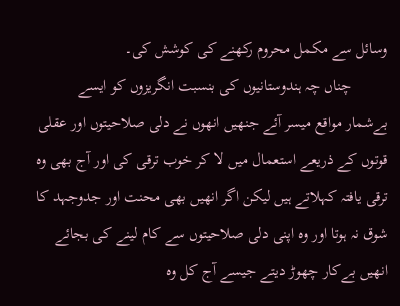وسائل سے مکمل محروم رکھنے کی کوشش کی۔
         چناں چہ ہندوستانیوں کی بنسبت انگریزوں کو ایسے بےشمار مواقع میسر آئے جنھیں انھوں نے دلی صلاحیتوں اور عقلی قوتوں کے ذریعے استعمال میں لا کر خوب ترقی کی اور آج بھی وہ ترقی یافتہ کہلاتے ہیں لیکن اگر انھیں بھی محنت اور جدوجہد کا شوق نہ ہوتا اور وہ اپنی دلی صلاحیتوں سے کام لینے کی بجائے انھیں بےکار چھوڑ دیتے جیسے آج کل وہ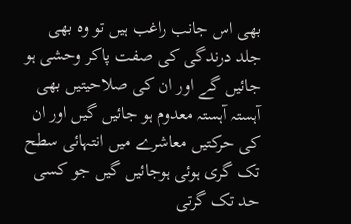بھی اس جانب راغب ہیں تو وہ بھی جلد درندگی کی صفت پاکر وحشی ہو جائیں گے اور ان کی صلاحیتیں بھی آہستہ آہستہ معدوم ہو جائیں گیں اور ان کی حرکتیں معاشرے میں انتہائی سطح تک گری ہوئی ہوجائیں گیں جو کسی حد تک گرتی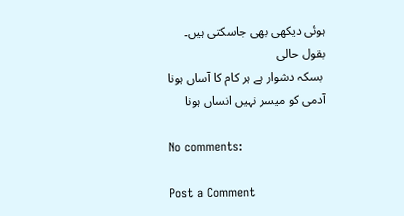ہوئی دیکھی بھی جاسکتی ہیں۔
بقول حالی
 بسکہ دشوار ہے ہر کام کا آساں ہونا
آدمی کو میسر نہیں انساں ہونا

No comments:

Post a Comment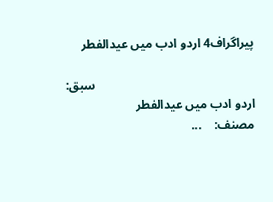پیراگراف4 اردو ادب میں عیدالفطر

                                                   سبق:       اردو ادب میں عیدالفطر                                                مصنف:    ...